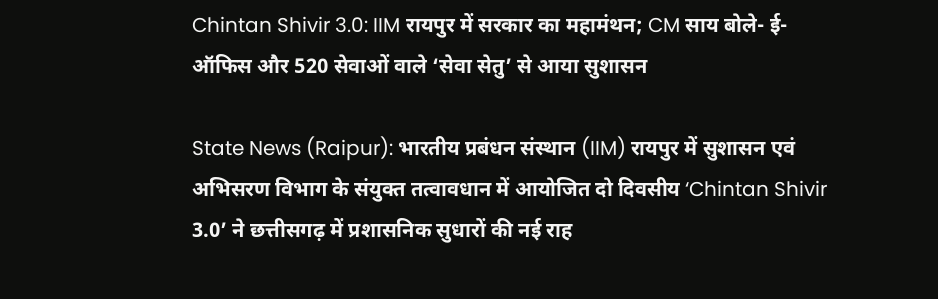Chintan Shivir 3.0: IIM रायपुर में सरकार का महामंथन; CM साय बोले- ई-ऑफिस और 520 सेवाओं वाले ‘सेवा सेतु’ से आया सुशासन

State News (Raipur): भारतीय प्रबंधन संस्थान (IIM) रायपुर में सुशासन एवं अभिसरण विभाग के संयुक्त तत्वावधान में आयोजित दो दिवसीय ‘Chintan Shivir 3.0’ ने छत्तीसगढ़ में प्रशासनिक सुधारों की नई राह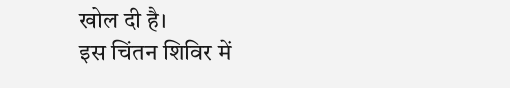खोल दी है।
इस चिंतन शिविर में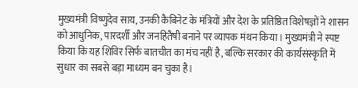मुख्यमंत्री विष्णुदेव साय, उनकी कैबिनेट के मंत्रियों और देश के प्रतिष्ठित विशेषज्ञों ने शासन को आधुनिक, पारदर्शी और जनहितैषी बनाने पर व्यापक मंथन किया। मुख्यमंत्री ने स्पष्ट किया कि यह शिविर सिर्फ बातचीत का मंच नहीं है, बल्कि सरकार की कार्यसंस्कृति में सुधार का सबसे बड़ा माध्यम बन चुका है।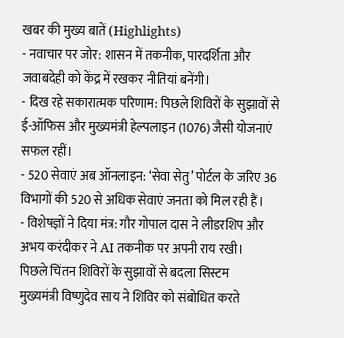खबर की मुख्य बातें (Highlights)
- नवाचार पर जोर: शासन में तकनीक, पारदर्शिता और जवाबदेही को केंद्र में रखकर नीतियां बनेंगी।
- दिख रहे सकारात्मक परिणाम: पिछले शिविरों के सुझावों से ई-ऑफिस और मुख्यमंत्री हेल्पलाइन (1076) जैसी योजनाएं सफल रहीं।
- 520 सेवाएं अब ऑनलाइन: ‘सेवा सेतु’ पोर्टल के जरिए 36 विभागों की 520 से अधिक सेवाएं जनता को मिल रही हैं।
- विशेषज्ञों ने दिया मंत्र: गौर गोपाल दास ने लीडरशिप और अभय करंदीकर ने AI तकनीक पर अपनी राय रखी।
पिछले चिंतन शिविरों के सुझावों से बदला सिस्टम
मुख्यमंत्री विष्णुदेव साय ने शिविर को संबोधित करते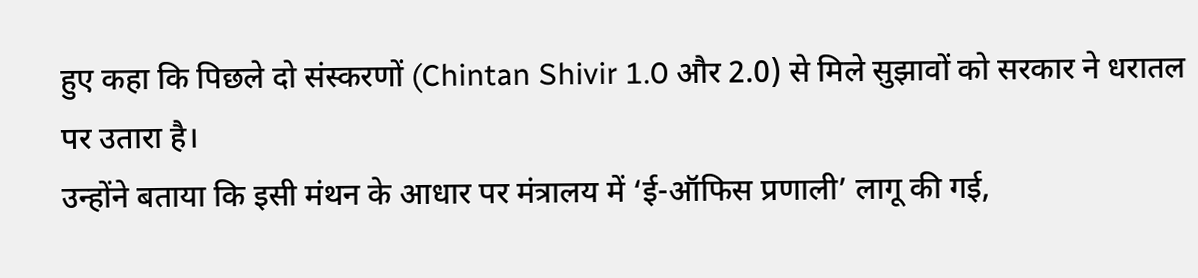हुए कहा कि पिछले दो संस्करणों (Chintan Shivir 1.0 और 2.0) से मिले सुझावों को सरकार ने धरातल पर उतारा है।
उन्होंने बताया कि इसी मंथन के आधार पर मंत्रालय में ‘ई-ऑफिस प्रणाली’ लागू की गई,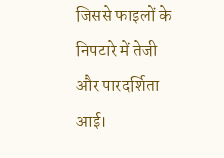जिससे फाइलों के निपटारे में तेजी और पारदर्शिता आई।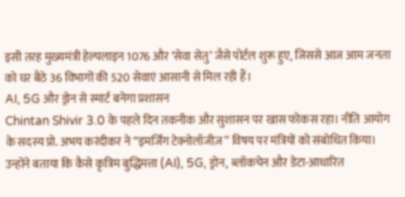इसी तरह मुख्यमंत्री हेल्पलाइन 1076 और ‘सेवा सेतु’ जैसे पोर्टल शुरू हुए, जिससे आज आम जनता को घर बैठे 36 विभागों की 520 सेवाएं आसानी से मिल रही हैं।
AI, 5G और ड्रोन से स्मार्ट बनेगा प्रशासन
Chintan Shivir 3.0 के पहले दिन तकनीक और सुशासन पर खास फोकस रहा। नीति आयोग के सदस्य प्रो. अभय करंदीकर ने “इमर्जिंग टेक्नोलॉजीज़” विषय पर मंत्रियों को संबोधित किया।
उन्होंने बताया कि कैसे कृत्रिम बुद्धिमत्ता (AI), 5G, ड्रोन, ब्लॉकचेन और डेटा-आधारित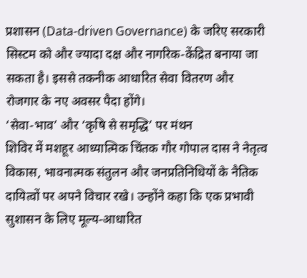प्रशासन (Data-driven Governance) के जरिए सरकारी सिस्टम को और ज्यादा दक्ष और नागरिक-केंद्रित बनाया जा सकता है। इससे तकनीक आधारित सेवा वितरण और रोजगार के नए अवसर पैदा होंगे।
‘सेवा-भाव’ और ‘कृषि से समृद्धि’ पर मंथन
शिविर में मशहूर आध्यात्मिक चिंतक गौर गोपाल दास ने नेतृत्व विकास, भावनात्मक संतुलन और जनप्रतिनिधियों के नैतिक दायित्वों पर अपने विचार रखे। उन्होंने कहा कि एक प्रभावी सुशासन के लिए मूल्य-आधारित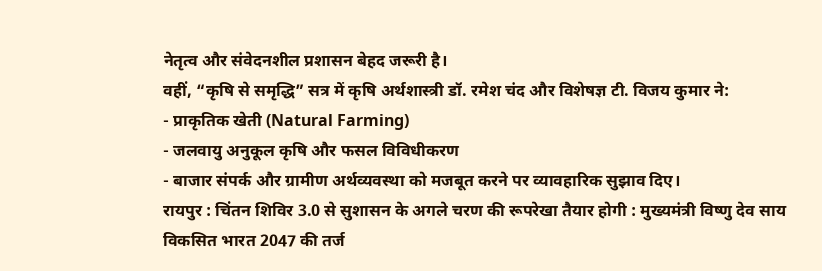नेतृत्व और संवेदनशील प्रशासन बेहद जरूरी है।
वहीं, “कृषि से समृद्धि” सत्र में कृषि अर्थशास्त्री डॉ. रमेश चंद और विशेषज्ञ टी. विजय कुमार ने:
- प्राकृतिक खेती (Natural Farming)
- जलवायु अनुकूल कृषि और फसल विविधीकरण
- बाजार संपर्क और ग्रामीण अर्थव्यवस्था को मजबूत करने पर व्यावहारिक सुझाव दिए।
रायपुर : चिंतन शिविर 3.0 से सुशासन के अगले चरण की रूपरेखा तैयार होगी : मुख्यमंत्री विष्णु देव साय
विकसित भारत 2047 की तर्ज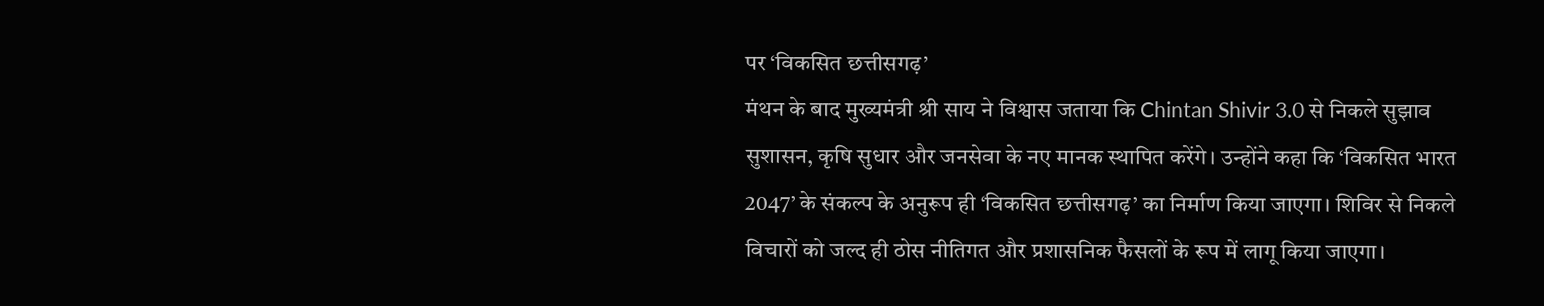पर ‘विकसित छत्तीसगढ़’
मंथन के बाद मुख्यमंत्री श्री साय ने विश्वास जताया कि Chintan Shivir 3.0 से निकले सुझाव सुशासन, कृषि सुधार और जनसेवा के नए मानक स्थापित करेंगे। उन्होंने कहा कि ‘विकसित भारत 2047’ के संकल्प के अनुरूप ही ‘विकसित छत्तीसगढ़’ का निर्माण किया जाएगा। शिविर से निकले विचारों को जल्द ही ठोस नीतिगत और प्रशासनिक फैसलों के रूप में लागू किया जाएगा।